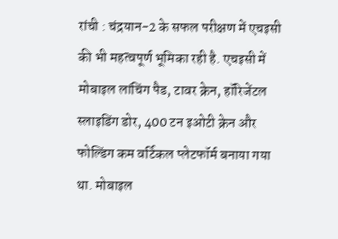रांची : चंद्रयान-2 के सफल परीक्षण में एचइसी की भी महत्वपूर्ण भूमिका रही है. एचइसी में मोबाइल लांचिंग पैड, टावर क्रेन, हॉरिजेंटल स्लाइडिंग डोर, 400 टन इओटी क्रेन और फोल्डिंग कम वर्टिकल प्लेटफॉर्म बनाया गया था. मोबाइल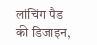लांचिंग पैड की डिजाइन,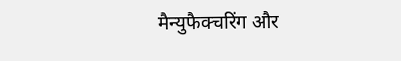मैन्युफैक्चरिंग और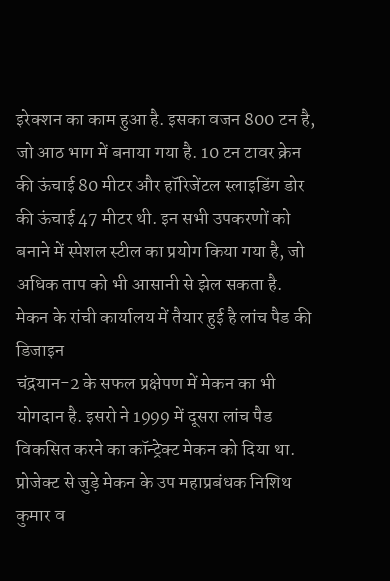इरेक्शन का काम हुआ है. इसका वजन 800 टन है, जो आठ भाग में बनाया गया है. 10 टन टावर क्रेन की ऊंचाई 80 मीटर और हॉरिजेंटल स्लाइडिंग डोर की ऊंचाई 47 मीटर थी. इन सभी उपकरणों को बनाने में स्पेशल स्टील का प्रयोग किया गया है, जो अधिक ताप को भी आसानी से झेल सकता है.
मेकन के रांची कार्यालय में तैयार हुई है लांच पैड की डिजाइन
चंद्रयान-2 के सफल प्रक्षेपण में मेकन का भी योगदान है. इसरो ने 1999 में दूसरा लांच पैड विकसित करने का कॉन्ट्रेक्ट मेकन को दिया था. प्रोजेक्ट से जुड़े मेकन के उप महाप्रबंधक निशिथ कुमार व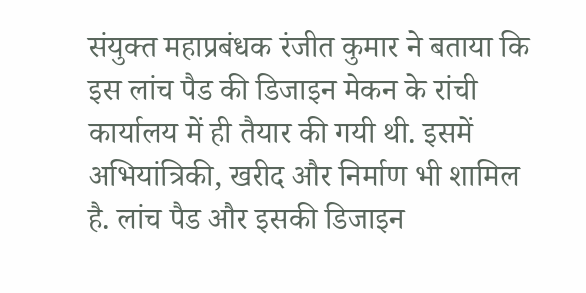संयुक्त महाप्रबंधक रंजीत कुमार ने बताया कि इस लांच पैड की डिजाइन मेकन के रांची कार्यालय में ही तैयार की गयी थी. इसमें अभियांत्रिकी, खरीद और निर्माण भी शामिल है. लांच पैड और इसकी डिजाइन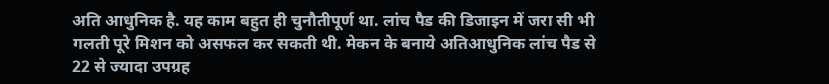अति आधुनिक है. यह काम बहुत ही चुनौतीपूर्ण था. लांच पैड की डिजाइन में जरा सी भी गलती पूरे मिशन को असफल कर सकती थी. मेकन के बनाये अतिआधुनिक लांच पैड से 22 से ज्यादा उपग्रह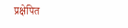प्रक्षेपित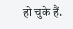हो चुके हैं.